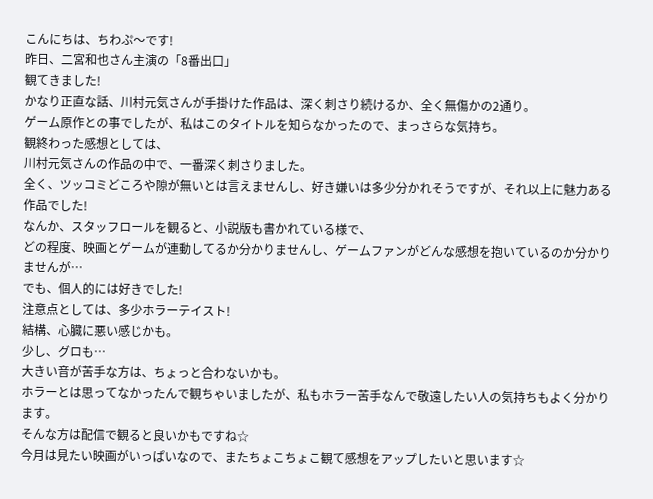こんにちは、ちわぷ〜です!
昨日、二宮和也さん主演の「8番出口」
観てきました!
かなり正直な話、川村元気さんが手掛けた作品は、深く刺さり続けるか、全く無傷かの2通り。
ゲーム原作との事でしたが、私はこのタイトルを知らなかったので、まっさらな気持ち。
観終わった感想としては、
川村元気さんの作品の中で、一番深く刺さりました。
全く、ツッコミどころや隙が無いとは言えませんし、好き嫌いは多少分かれそうですが、それ以上に魅力ある作品でした!
なんか、スタッフロールを観ると、小説版も書かれている様で、
どの程度、映画とゲームが連動してるか分かりませんし、ゲームファンがどんな感想を抱いているのか分かりませんが…
でも、個人的には好きでした!
注意点としては、多少ホラーテイスト!
結構、心臓に悪い感じかも。
少し、グロも…
大きい音が苦手な方は、ちょっと合わないかも。
ホラーとは思ってなかったんで観ちゃいましたが、私もホラー苦手なんで敬遠したい人の気持ちもよく分かります。
そんな方は配信で観ると良いかもですね☆
今月は見たい映画がいっぱいなので、またちょこちょこ観て感想をアップしたいと思います☆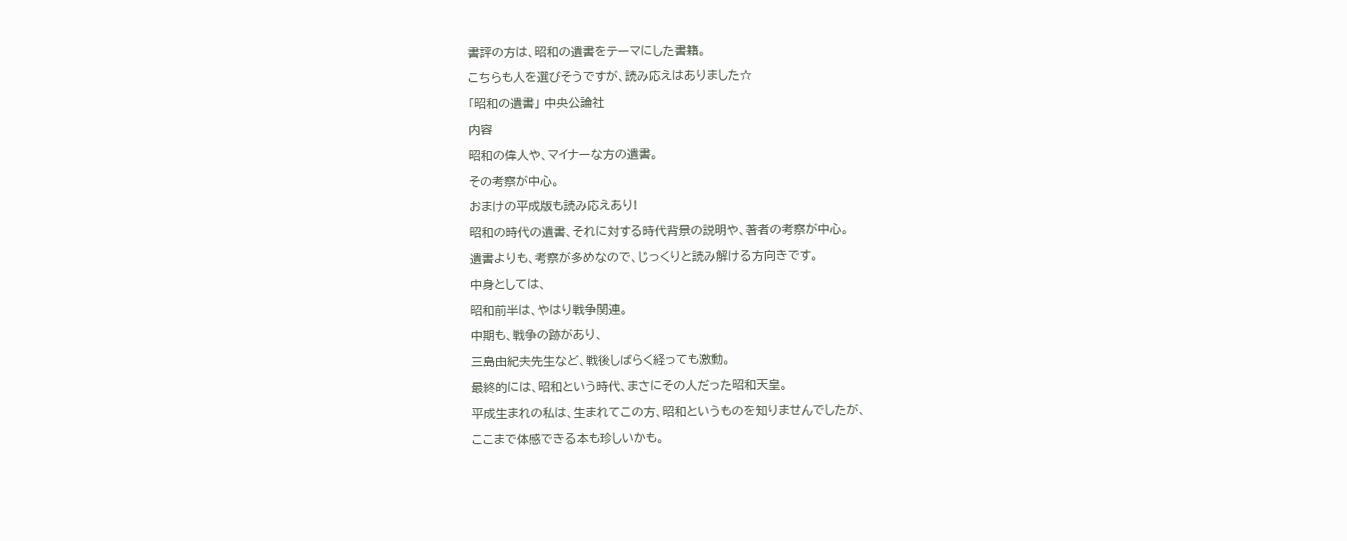書評の方は、昭和の遺書をテーマにした書籍。
こちらも人を選びそうですが、読み応えはありました☆
「昭和の遺書」 中央公論社
内容
昭和の偉人や、マイナーな方の遺書。
その考察が中心。
おまけの平成版も読み応えあり!
昭和の時代の遺書、それに対する時代背景の説明や、著者の考察が中心。
遺書よりも、考察が多めなので、じっくりと読み解ける方向きです。
中身としては、
昭和前半は、やはり戦争関連。
中期も、戦争の跡があり、
三島由紀夫先生など、戦後しばらく経っても激動。
最終的には、昭和という時代、まさにその人だった昭和天皇。
平成生まれの私は、生まれてこの方、昭和というものを知りませんでしたが、
ここまで体感できる本も珍しいかも。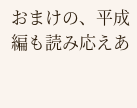おまけの、平成編も読み応えあ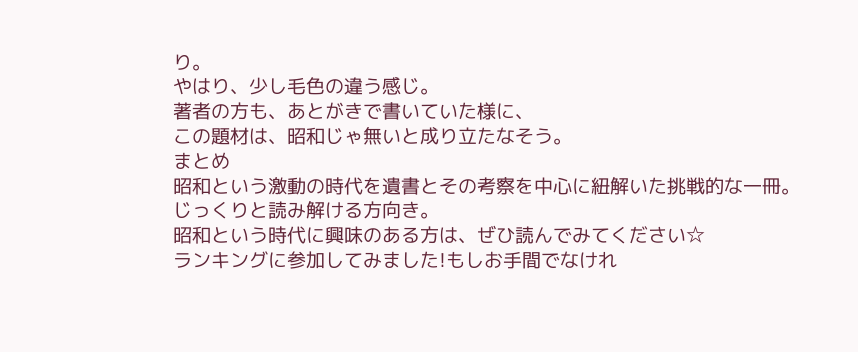り。
やはり、少し毛色の違う感じ。
著者の方も、あとがきで書いていた様に、
この題材は、昭和じゃ無いと成り立たなそう。
まとめ
昭和という激動の時代を遺書とその考察を中心に紐解いた挑戦的な一冊。
じっくりと読み解ける方向き。
昭和という時代に興味のある方は、ぜひ読んでみてください☆
ランキングに参加してみました!もしお手間でなけれ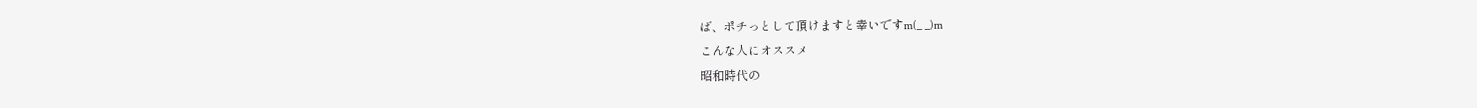ば、ポチっとして頂けますと幸いですm(_ _)m
こんな人にオススメ
昭和時代の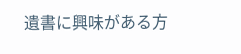遺書に興味がある方